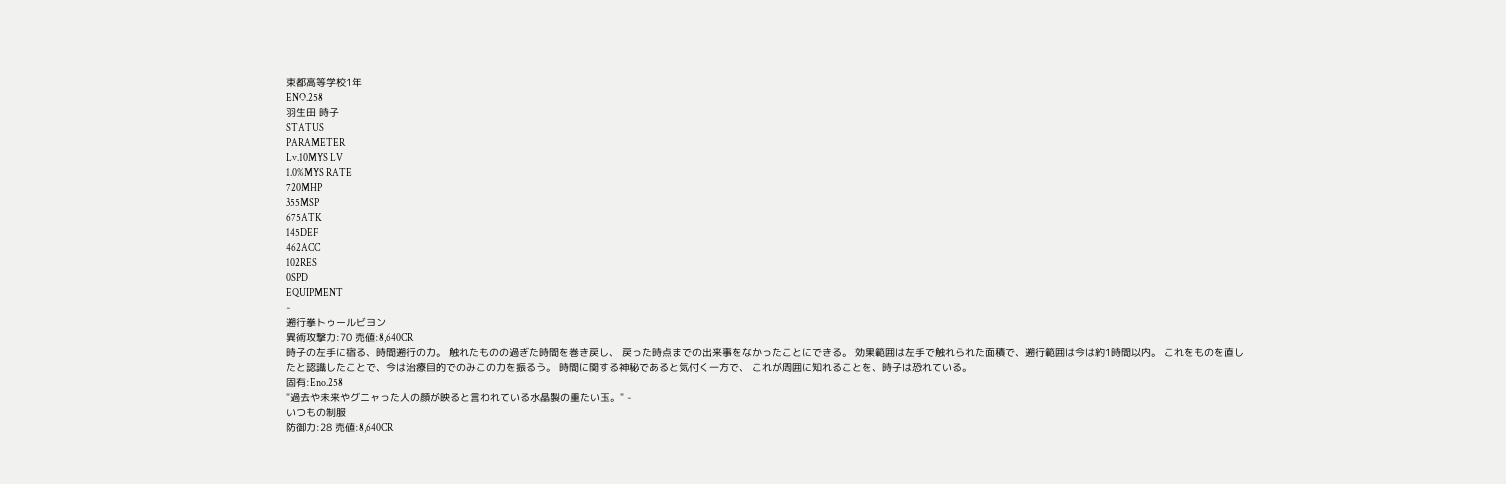束都高等学校1年
ENO.258
羽生田 時子
STATUS
PARAMETER
Lv.10MYS LV
1.0%MYS RATE
720MHP
355MSP
675ATK
145DEF
462ACC
102RES
0SPD
EQUIPMENT
-
遡行拳トゥールビヨン
異術攻撃力:70 売値:8,640CR
時子の左手に宿る、時間遡行の力。 触れたものの過ぎた時間を巻き戻し、 戻った時点までの出来事をなかったことにできる。 効果範囲は左手で触れられた面積で、遡行範囲は今は約1時間以内。 これをものを直したと認識したことで、今は治療目的でのみこの力を振るう。 時間に関する神秘であると気付く一方で、 これが周囲に知れることを、時子は恐れている。
固有:Eno.258
"過去や未来やグニャった人の顔が映ると言われている水晶製の重たい玉。" -
いつもの制服
防御力:28 売値:8,640CR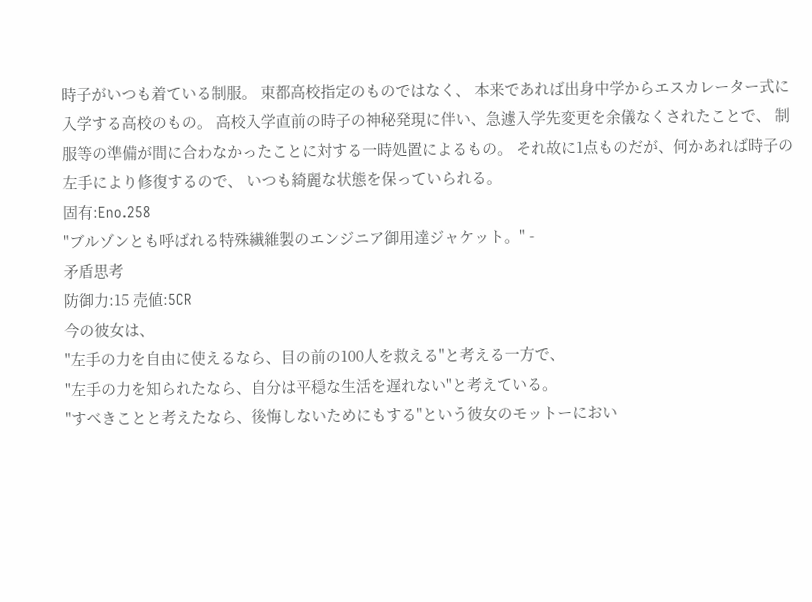時子がいつも着ている制服。 束都高校指定のものではなく、 本来であれば出身中学からエスカレーター式に入学する高校のもの。 高校入学直前の時子の神秘発現に伴い、急遽入学先変更を余儀なくされたことで、 制服等の準備が間に合わなかったことに対する一時処置によるもの。 それ故に1点ものだが、何かあれば時子の左手により修復するので、 いつも綺麗な状態を保っていられる。
固有:Eno.258
"ブルゾンとも呼ばれる特殊繊維製のエンジニア御用達ジャケット。" -
矛盾思考
防御力:15 売値:5CR
今の彼女は、
"左手の力を自由に使えるなら、目の前の100人を救える"と考える一方で、
"左手の力を知られたなら、自分は平穏な生活を遅れない"と考えている。
"すべきことと考えたなら、後悔しないためにもする"という彼女のモットーにおい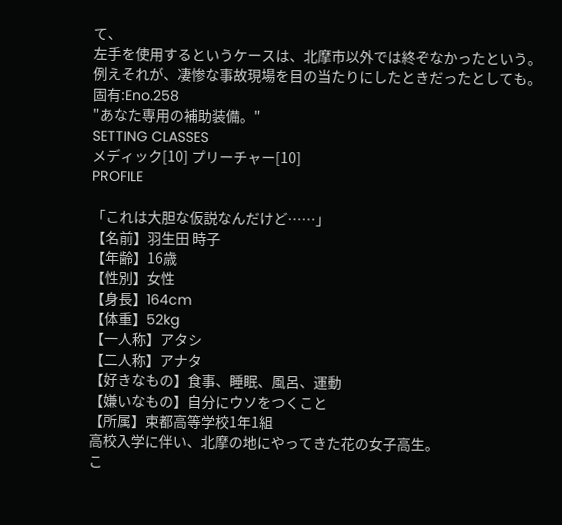て、
左手を使用するというケースは、北摩市以外では終ぞなかったという。
例えそれが、凄惨な事故現場を目の当たりにしたときだったとしても。
固有:Eno.258
"あなた専用の補助装備。"
SETTING CLASSES
メディック[10] プリーチャー[10]
PROFILE

「これは大胆な仮説なんだけど……」
【名前】羽生田 時子
【年齢】16歳
【性別】女性
【身長】164cm
【体重】52kg
【一人称】アタシ
【二人称】アナタ
【好きなもの】食事、睡眠、風呂、運動
【嫌いなもの】自分にウソをつくこと
【所属】束都高等学校1年1組
高校入学に伴い、北摩の地にやってきた花の女子高生。
こ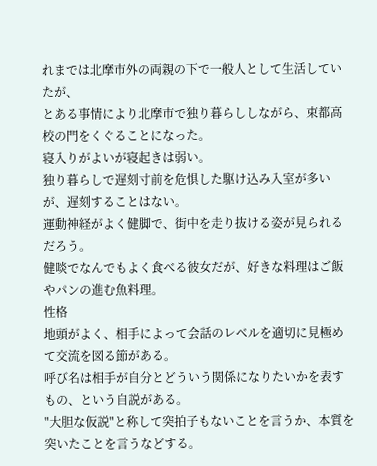れまでは北摩市外の両親の下で一般人として生活していたが、
とある事情により北摩市で独り暮らししながら、束都高校の門をくぐることになった。
寝入りがよいが寝起きは弱い。
独り暮らしで遅刻寸前を危惧した駆け込み入室が多いが、遅刻することはない。
運動神経がよく健脚で、街中を走り抜ける姿が見られるだろう。
健啖でなんでもよく食べる彼女だが、好きな料理はご飯やパンの進む魚料理。
性格
地頭がよく、相手によって会話のレベルを適切に見極めて交流を図る節がある。
呼び名は相手が自分とどういう関係になりたいかを表すもの、という自説がある。
"大胆な仮説"と称して突拍子もないことを言うか、本質を突いたことを言うなどする。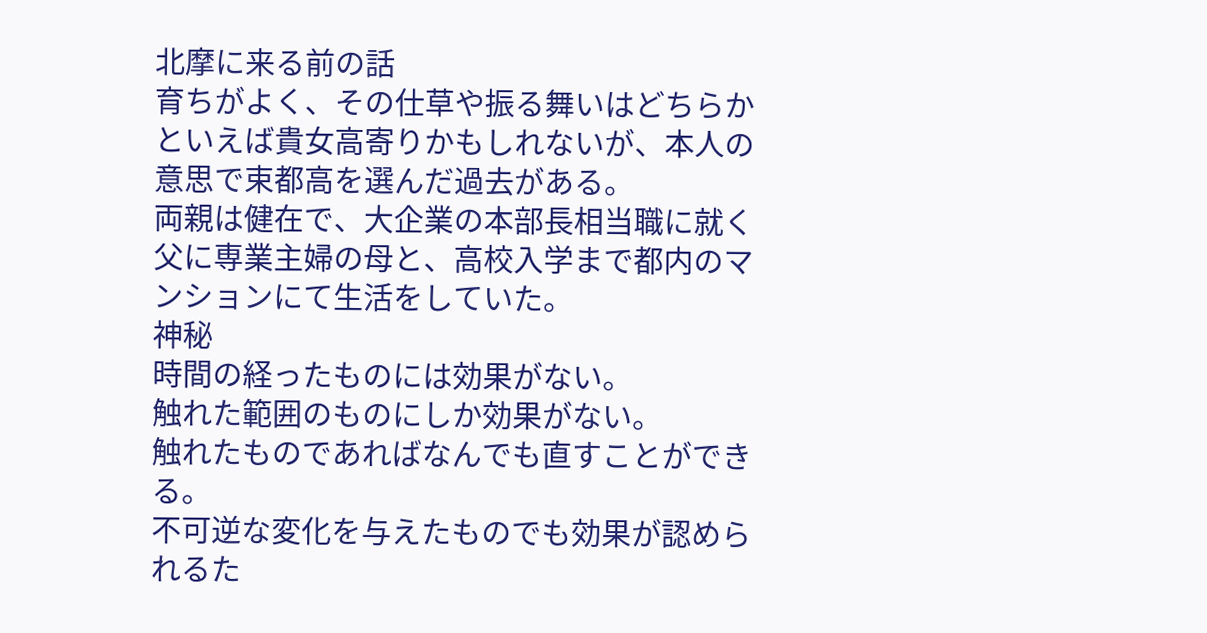北摩に来る前の話
育ちがよく、その仕草や振る舞いはどちらかといえば貴女高寄りかもしれないが、本人の意思で束都高を選んだ過去がある。
両親は健在で、大企業の本部長相当職に就く父に専業主婦の母と、高校入学まで都内のマンションにて生活をしていた。
神秘
時間の経ったものには効果がない。
触れた範囲のものにしか効果がない。
触れたものであればなんでも直すことができる。
不可逆な変化を与えたものでも効果が認められるた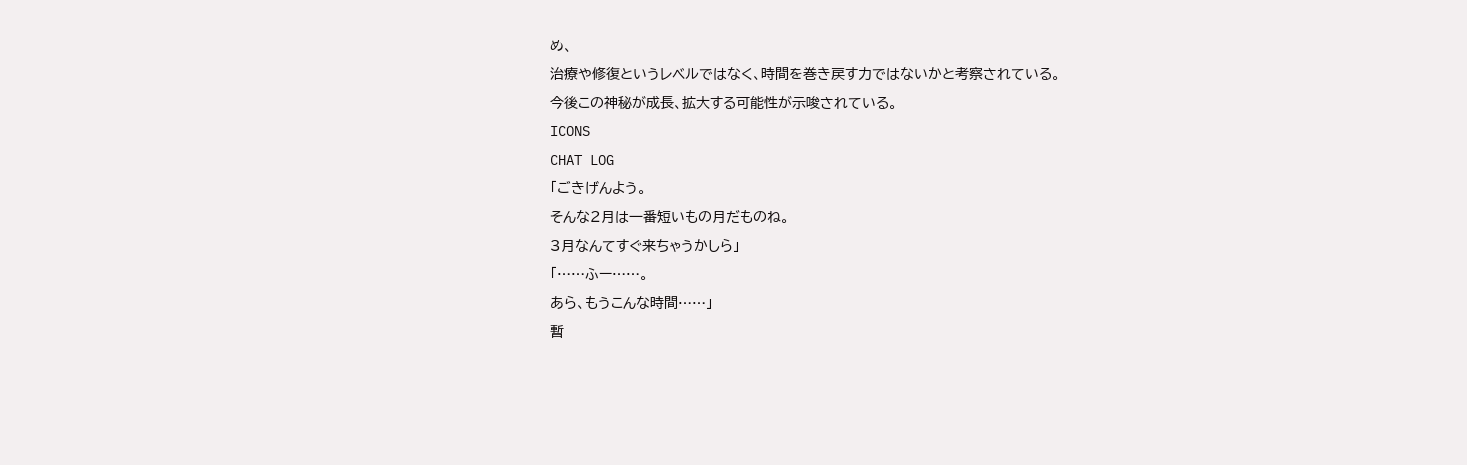め、
治療や修復というレベルではなく、時間を巻き戻す力ではないかと考察されている。
今後この神秘が成長、拡大する可能性が示唆されている。
ICONS
CHAT LOG
「ごきげんよう。
そんな2月は一番短いもの月だものね。
3月なんてすぐ来ちゃうかしら」
「……ふー……。
あら、もうこんな時間……」
暫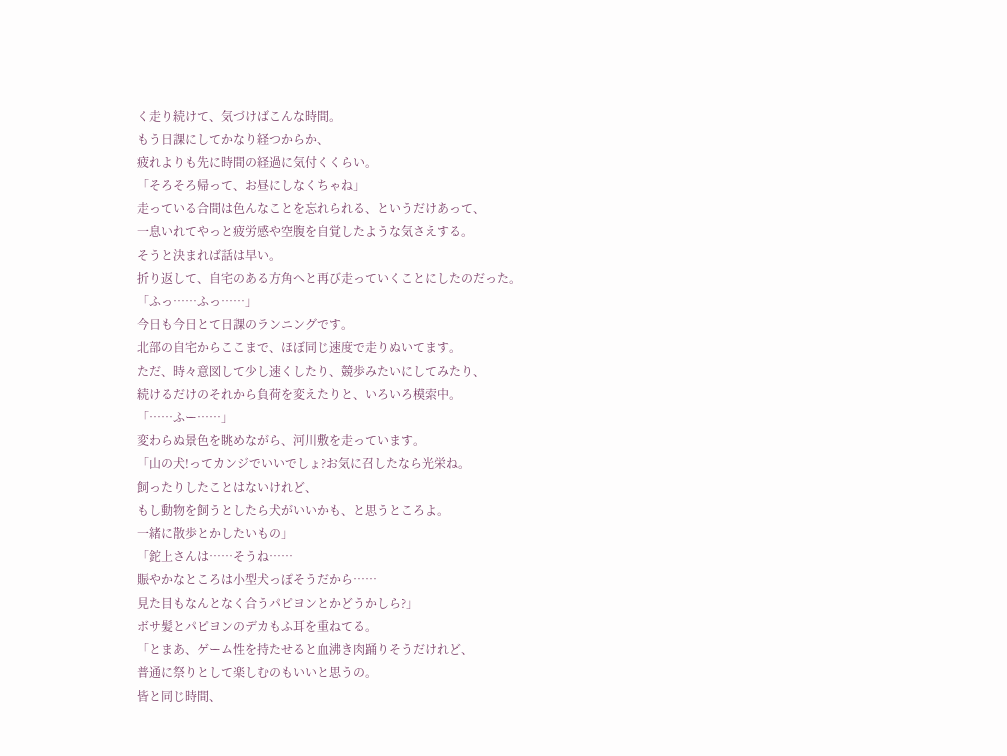く走り続けて、気づけばこんな時間。
もう日課にしてかなり経つからか、
疲れよりも先に時間の経過に気付くくらい。
「そろそろ帰って、お昼にしなくちゃね」
走っている合間は色んなことを忘れられる、というだけあって、
一息いれてやっと疲労感や空腹を自覚したような気さえする。
そうと決まれば話は早い。
折り返して、自宅のある方角へと再び走っていくことにしたのだった。
「ふっ……ふっ……」
今日も今日とて日課のランニングです。
北部の自宅からここまで、ほぼ同じ速度で走りぬいてます。
ただ、時々意図して少し速くしたり、競歩みたいにしてみたり、
続けるだけのそれから負荷を変えたりと、いろいろ模索中。
「……ふー……」
変わらぬ景色を眺めながら、河川敷を走っています。
「山の犬!ってカンジでいいでしょ?お気に召したなら光栄ね。
飼ったりしたことはないけれど、
もし動物を飼うとしたら犬がいいかも、と思うところよ。
一緒に散歩とかしたいもの」
「鉈上さんは……そうね……
賑やかなところは小型犬っぽそうだから……
見た目もなんとなく合うパピヨンとかどうかしら?」
ボサ髪とパピヨンのデカもふ耳を重ねてる。
「とまあ、ゲーム性を持たせると血沸き肉踊りそうだけれど、
普通に祭りとして楽しむのもいいと思うの。
皆と同じ時間、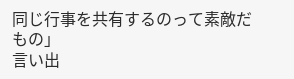同じ行事を共有するのって素敵だもの」
言い出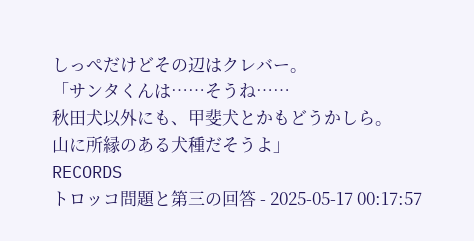しっぺだけどその辺はクレバー。
「サンタくんは……そうね……
秋田犬以外にも、甲斐犬とかもどうかしら。
山に所縁のある犬種だそうよ」
RECORDS
トロッコ問題と第三の回答 - 2025-05-17 00:17:57